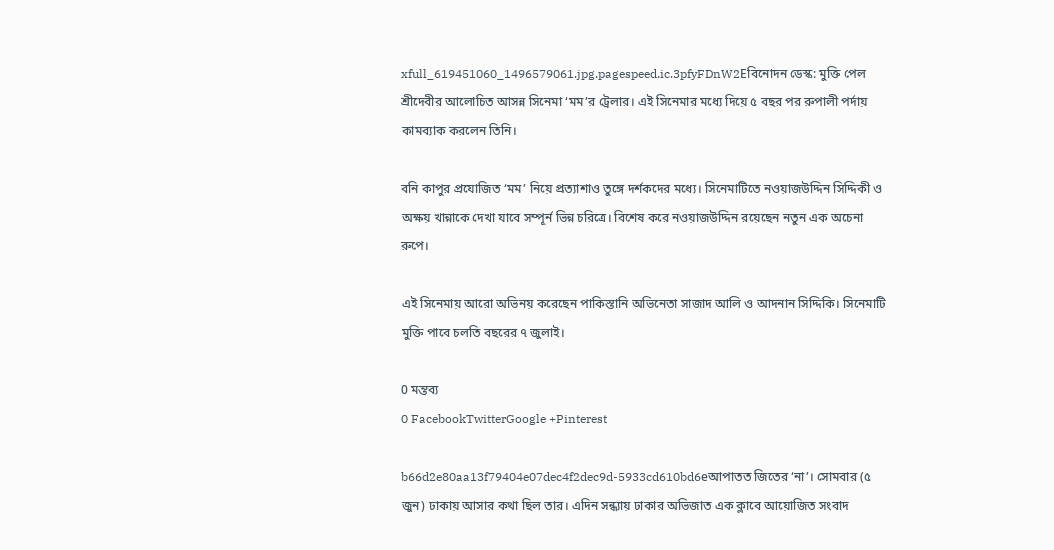xfull_619451060_1496579061.jpg.pagespeed.ic.3pfyFDnW2Eবিনোদন ডেস্ক: মুক্তি পেল শ্রীদেবীর আলোচিত আসন্ন সিনেমা ‘মম’র ট্রেলার। এই সিনেমার মধ্যে দিয়ে ৫ বছর পর রুপালী পর্দায় কামব্যাক করলেন তিনি।

বনি কাপুর প্রযোজিত ‘মম’ নিয়ে প্রত্যাশাও তুঙ্গে দর্শকদের মধ্যে। সিনেমাটিতে নওয়াজউদ্দিন সিদ্দিকী ও অক্ষয় খান্নাকে দেখা যাবে সম্পূর্ন ভিন্ন চরিত্রে। বিশেষ করে নওয়াজউদ্দিন রয়েছেন নতুন এক অচেনা রুপে।

এই সিনেমায় আরো অভিনয় করেছেন পাকিস্তানি অভিনেতা সাজাদ আলি ও আদনান সিদ্দিকি। সিনেমাটি মুক্তি পাবে চলতি বছরের ৭ জুলাই।

0 মন্তব্য
0 FacebookTwitterGoogle +Pinterest

b66d2e80aa13f79404e07dec4f2dec9d-5933cd610bd6eআপাতত জিতের ‘না’। সোমবার (৫ জুন) ঢাকায় আসার কথা ছিল তার। এদিন সন্ধ্যায় ঢাকার অভিজাত এক ক্লাবে আয়োজিত সংবাদ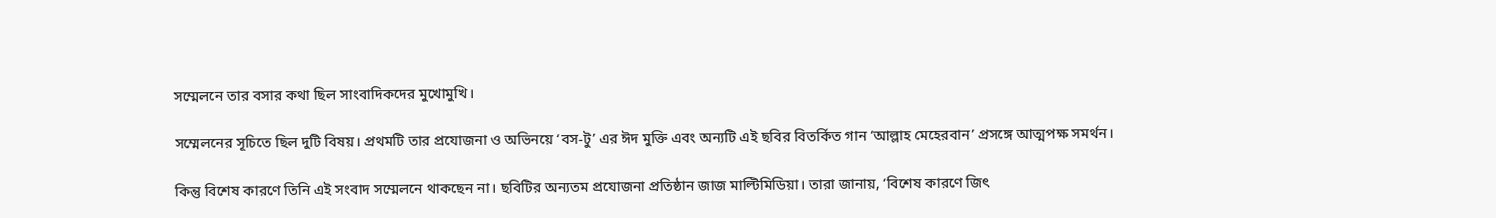সম্মেলনে তার বসার কথা ছিল সাংবাদিকদের মুখোমুখি।

সম্মেলনের সূচিতে ছিল দুটি বিষয়। প্রথমটি তার প্রযোজনা ও অভিনয়ে ‘বস-টু’ এর ঈদ মুক্তি এবং অন্যটি এই ছবির বিতর্কিত গান ‘আল্লাহ মেহেরবান’ প্রসঙ্গে আত্মপক্ষ সমর্থন।

কিন্তু বিশেষ কারণে তিনি এই সংবাদ সম্মেলনে থাকছেন না। ছবিটির অন্যতম প্রযোজনা প্রতিষ্ঠান জাজ মাল্টিমিডিয়া। তারা জানায়, ‘বিশেষ কারণে জিৎ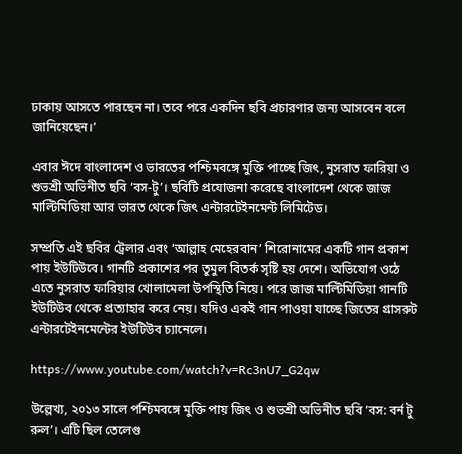ঢাকায় আসতে পারছেন না। তবে পরে একদিন ছবি প্রচারণার জন্য আসবেন বলে জানিয়েছেন।’

এবার ঈদে বাংলাদেশ ও ভারতের পশ্চিমবঙ্গে মুক্তি পাচ্ছে জিৎ, নুসরাত ফারিয়া ও শুভশ্রী অভিনীত ছবি ‘বস-টু’। ছবিটি প্রযোজনা করেছে বাংলাদেশ থেকে জাজ মাল্টিমিডিয়া আর ভারত থেকে জিৎ এন্টারটেইনমেন্ট লিমিটেড।

সম্প্রতি এই ছবির ট্রেলার এবং ‘আল্লাহ মেহেরবান’ শিরোনামের একটি গান প্রকাশ পায় ইউটিউবে। গানটি প্রকাশের পর তুমুল বিতর্ক সৃষ্টি হয় দেশে। অভিযোগ ওঠে এতে নুসরাত ফারিয়ার খোলামেলা উপস্থিতি নিয়ে। পরে জাজ মাল্টিমিডিয়া গানটি ইউটিউব থেকে প্রত্যাহার করে নেয়। যদিও একই গান পাওয়া যাচ্ছে জিতের গ্রাসরুট এন্টারটেইনমেন্টের ইউটিউব চ্যানেলে।

https://www.youtube.com/watch?v=Rc3nU7_G2qw

উল্লেখ্য, ২০১৩ সালে পশ্চিমবঙ্গে মুক্তি পায় জিৎ ও শুভশ্রী অভিনীত ছবি ‘বস: বর্ন টু রুল’। এটি ছিল তেলেগু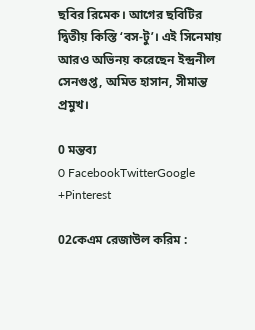ছবির রিমেক। আগের ছবিটির দ্বিতীয় কিস্তি ‘বস-টু’। এই সিনেমায় আরও অভিনয় করেছেন ইন্দ্রনীল সেনগুপ্ত, অমিত হাসান, সীমান্ত প্রমুখ।

0 মন্তব্য
0 FacebookTwitterGoogle +Pinterest

02কেএম রেজাউল করিম :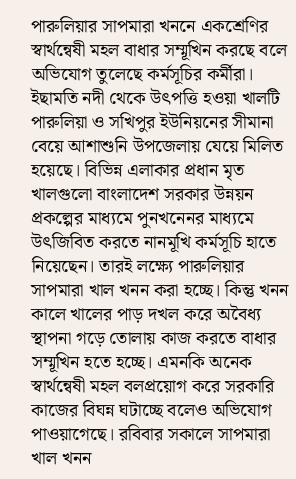পারুলিয়ার সাপমারা খননে একশ্রেণির স্বার্থন্বেষী মহল বাধার সম্মূখিন করছে বলে অভিযোগ তুলেছে কর্মসূচির কর্মীরা। ইছামতি নদী থেকে উৎপত্তি হওয়া খালটি পারুলিয়া ও সখিপুর ইউনিয়নের সীমানা বেয়ে আশাশুনি উপজেলায় যেয়ে মিলিত হয়েছে। বিভিন্ন এলাকার প্রধান মৃত খালগুলো বাংলাদেশ সরকার উন্নয়ন প্রকল্পের মাধ্যমে পুনখনেনর মাধ্যমে উৎজিবিত করতে নানমূখি কর্মসূচি হাতে নিয়েছেন। তারই লক্ষ্যে পারুলিয়ার সাপমারা খাল খনন করা হচ্ছে। কিন্তু খনন কালে খালের পাড় দখল করে অবৈধ্য স্থাপনা গড়ে তোলায় কাজ করতে বাধার সম্মূখিন হতে হচ্ছে। এমনকি অনেক স্বার্থন্বেষী মহল বলপ্রয়োগ করে সরকারি কাজের বিঘন্ন ঘটাচ্ছে বলেও অভিযোগ পাওয়াগেছে। রবিবার সকালে সাপমারা খাল খনন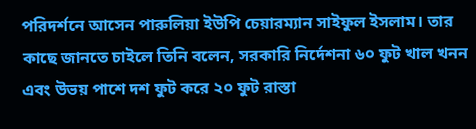পরিদর্শনে আসেন পারুলিয়া ইউপি চেয়ারম্যান সাইফুল ইসলাম। তার কাছে জানতে চাইলে তিনি বলেন, সরকারি নির্দেশনা ৬০ ফুট খাল খনন এবং উভয় পাশে দশ ফুট করে ২০ ফুট রাস্তা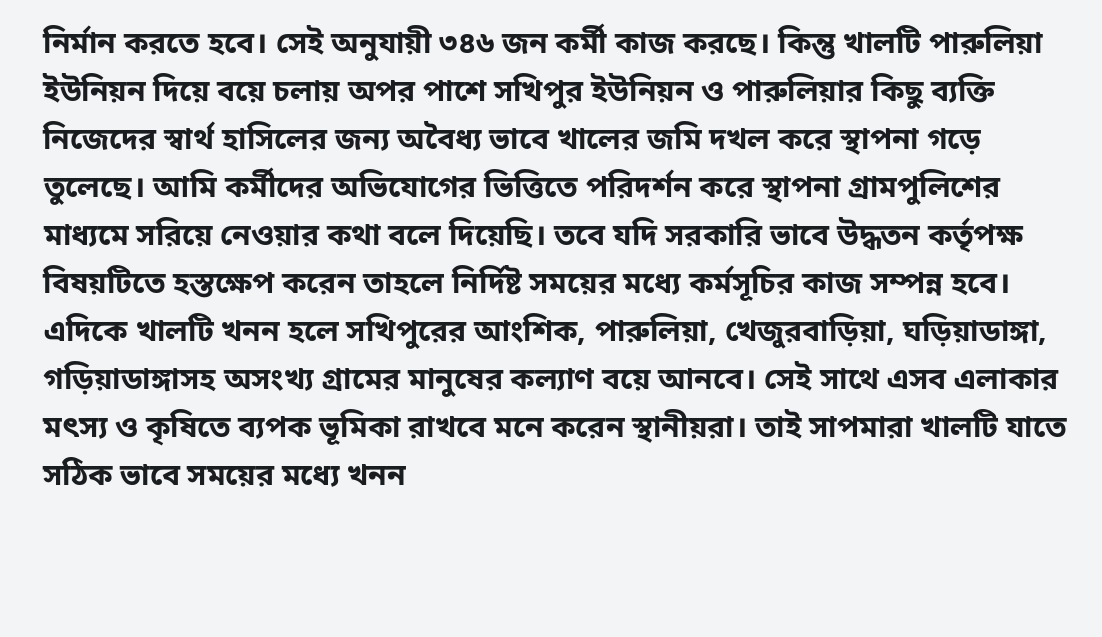নির্মান করতে হবে। সেই অনুযায়ী ৩৪৬ জন কর্মী কাজ করছে। কিন্তু খালটি পারুলিয়া ইউনিয়ন দিয়ে বয়ে চলায় অপর পাশে সখিপুর ইউনিয়ন ও পারুলিয়ার কিছু ব্যক্তি নিজেদের স্বার্থ হাসিলের জন্য অবৈধ্য ভাবে খালের জমি দখল করে স্থাপনা গড়ে তুলেছে। আমি কর্মীদের অভিযোগের ভিত্তিতে পরিদর্শন করে স্থাপনা গ্রামপুলিশের মাধ্যমে সরিয়ে নেওয়ার কথা বলে দিয়েছি। তবে যদি সরকারি ভাবে উদ্ধতন কর্তৃপক্ষ বিষয়টিতে হস্তক্ষেপ করেন তাহলে নির্দিষ্ট সময়ের মধ্যে কর্মসূচির কাজ সম্পন্ন হবে। এদিকে খালটি খনন হলে সখিপুরের আংশিক, পারুলিয়া, খেজুরবাড়িয়া, ঘড়িয়াডাঙ্গা, গড়িয়াডাঙ্গাসহ অসংখ্য গ্রামের মানুষের কল্যাণ বয়ে আনবে। সেই সাথে এসব এলাকার মৎস্য ও কৃষিতে ব্যপক ভূমিকা রাখবে মনে করেন স্থানীয়রা। তাই সাপমারা খালটি যাতে সঠিক ভাবে সময়ের মধ্যে খনন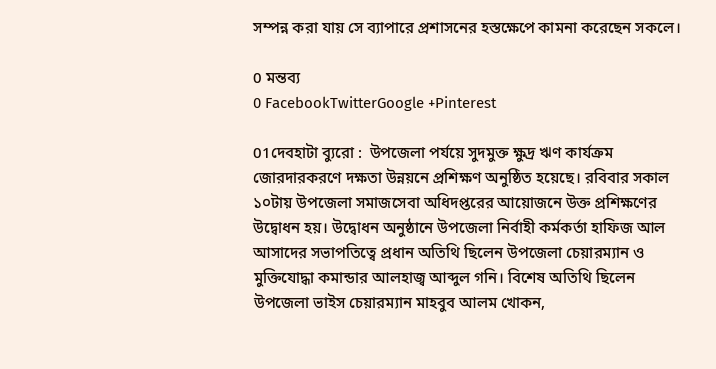সম্পন্ন করা যায় সে ব্যাপারে প্রশাসনের হস্তক্ষেপে কামনা করেছেন সকলে।

0 মন্তব্য
0 FacebookTwitterGoogle +Pinterest

01দেবহাটা ব্যুরো :  উপজেলা পর্যয়ে সুদমুক্ত ক্ষুদ্র ঋণ কার্যক্রম জোরদারকরণে দক্ষতা উন্নয়নে প্রশিক্ষণ অনুষ্ঠিত হয়েছে। রবিবার সকাল ১০টায় উপজেলা সমাজসেবা অধিদপ্তরের আয়োজনে উক্ত প্রশিক্ষণের উদ্বোধন হয়। উদ্বোধন অনুষ্ঠানে উপজেলা নির্বাহী কর্মকর্তা হাফিজ আল আসাদের সভাপতিত্বে প্রধান অতিথি ছিলেন উপজেলা চেয়ারম্যান ও মুক্তিযোদ্ধা কমান্ডার আলহাজ্ব আব্দুল গনি। বিশেষ অতিথি ছিলেন উপজেলা ভাইস চেয়ারম্যান মাহবুব আলম খোকন,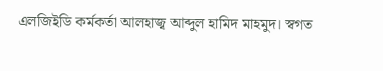এলজিইডি কর্মকর্তা আলহাজ্ব আব্দুল হামিদ মাহমুদ। স্বগত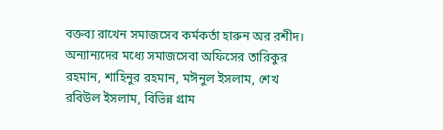বক্তব্য রাখেন সমাজসেব কর্মকর্তা হারুন অর রশীদ। অন্যান্যদের মধ্যে সমাজসেবা অফিসের তারিকুর রহমান, শাহিনুর রহমান, মঈনুল ইসলাম, শেখ রবিউল ইসলাম, বিভিন্ন গ্রাম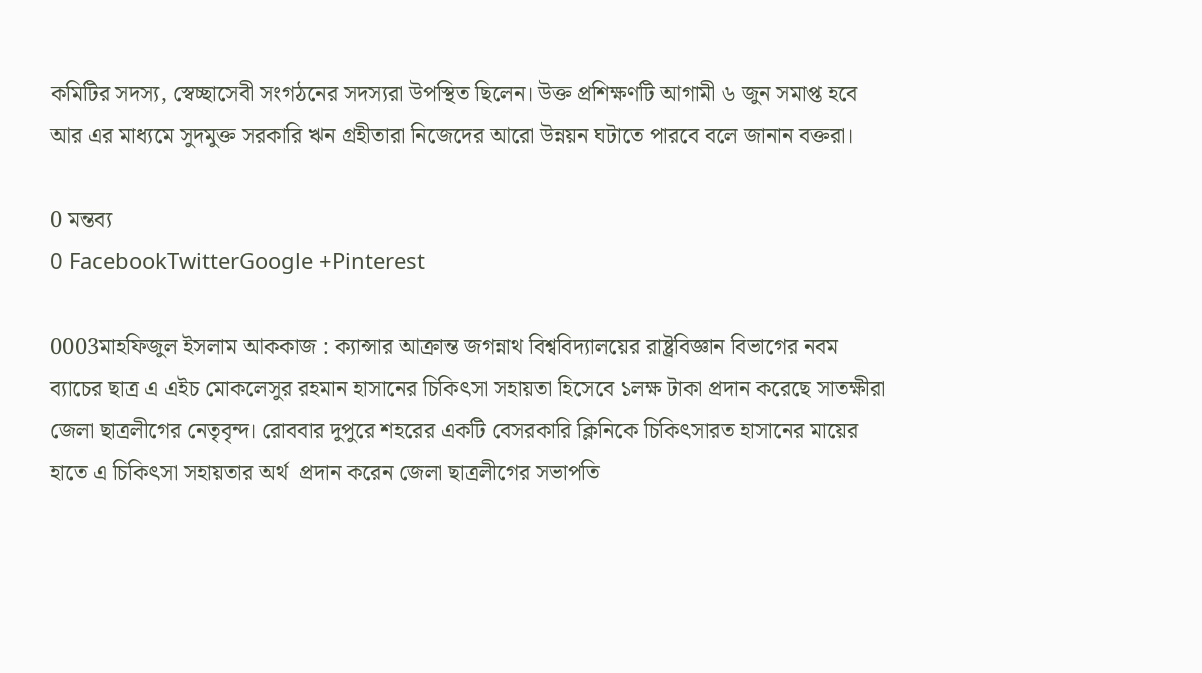কমিটির সদস্য, স্বেচ্ছাসেবী সংগঠনের সদস্যরা উপস্থিত ছিলেন। উক্ত প্রশিক্ষণটি আগামী ৬ জুন সমাপ্ত হবে আর এর মাধ্যমে সুদমুক্ত সরকারি ঋন গ্রহীতারা নিজেদের আরো উন্নয়ন ঘটাতে পারবে বলে জানান বক্তরা।

0 মন্তব্য
0 FacebookTwitterGoogle +Pinterest

0003মাহফিজুল ইসলাম আককাজ : ক্যান্সার আক্রান্ত জগন্নাথ বিশ্ববিদ্যালয়ের রাষ্ট্রবিজ্ঞান বিভাগের নবম ব্যাচের ছাত্র এ এইচ মোকলেসুর রহমান হাসানের চিকিৎসা সহায়তা হিসেবে ১লক্ষ টাকা প্রদান করেছে সাতক্ষীরা জেলা ছাত্রলীগের নেতৃবৃন্দ। রোববার দুপুরে শহরের একটি বেসরকারি ক্লিনিকে চিকিৎসারত হাসানের মায়ের হাতে এ চিকিৎসা সহায়তার অর্থ  প্রদান করেন জেলা ছাত্রলীগের সভাপতি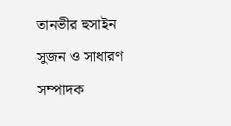তানভীর হুসাইন সুজন ও সাধারণ সম্পাদক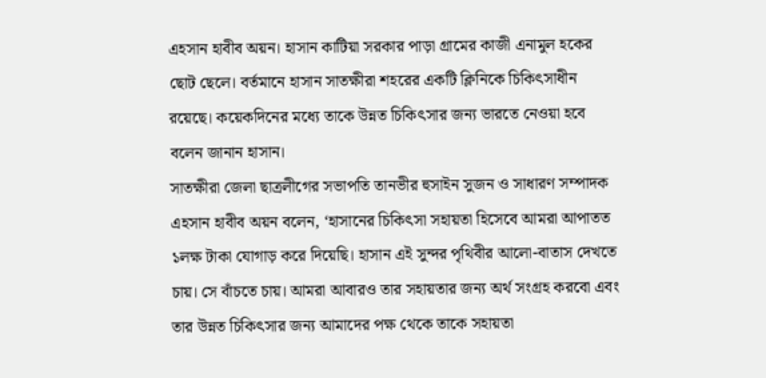এহসান হাবীব অয়ন। হাসান কাটিয়া সরকার পাড়া গ্রামের কাজী এনামুল হকের ছোট ছেলে। বর্তমানে হাসান সাতক্ষীরা শহরের একটি ক্লিনিকে চিকিৎসাধীন রয়েছে। কয়েকদিনের মধ্যে তাকে উন্নত চিকিৎসার জন্য ভারতে নেওয়া হবে বলেন জানান হাসান।
সাতক্ষীরা জেলা ছাত্রলীগের সভাপতি তানভীর হুসাইন সুজন ও সাধারণ সম্পাদক এহসান হাবীব অয়ন বলেন, ‘হাসানের চিকিৎসা সহায়তা হিসেবে আমরা আপাতত ১লক্ষ টাকা যোগাড় করে দিয়েছি। হাসান এই সুন্দর পৃথিবীর আলো-বাতাস দেখতে চায়। সে বাঁচতে চায়। আমরা আবারও তার সহায়তার জন্য অর্থ সংগ্রহ করবো এবং তার উন্নত চিকিৎসার জন্য আমাদের পক্ষ থেকে তাকে সহায়তা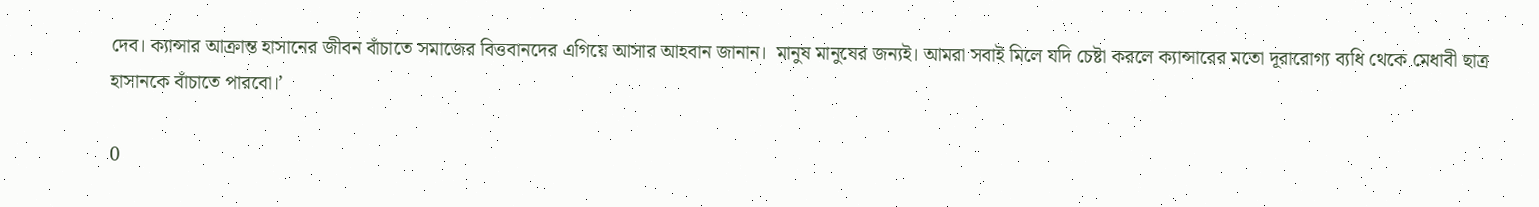দেব। ক্যান্সার আক্রান্ত হাসানের জীবন বাঁচাতে সমাজের বিত্তবানদের এগিয়ে আসার আহবান জানান।  মানুষ মানুষের জন্যই। আমরা সবাই মিলে যদি চেষ্টা করলে ক্যান্সারের মতো দূরারোগ্য ব্যধি থেকে মেধাবী ছাত্র হাসানকে বাঁচাতে পারবো।’

0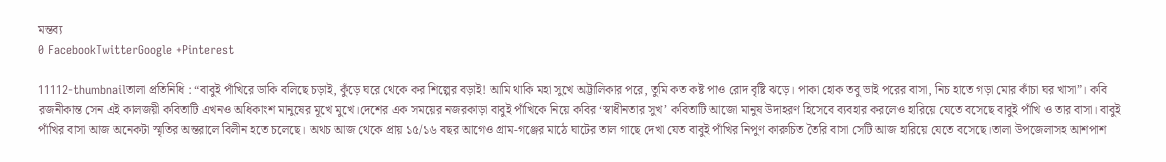মন্তব্য
0 FacebookTwitterGoogle +Pinterest

11112-thumbnailতালা প্রতিনিধি : “বাবুই পাঁখিরে ডাকি বলিছে চড়াই, কুঁড়ে ঘরে থেকে কর শিল্পের বড়াই! আমি থাকি মহা সুখে অট্টালিকার পরে, তুমি কত কষ্ট পাও রোদ বৃষ্টি ঝড়ে। পাকা হোক তবু ভাই পরের বাসা, নিচ হাতে গড়া মোর কাঁচা ঘর খাসা”। কবি রজনীকান্ত সেন এই কালজয়ী কবিতাটি এখনও অধিকাংশ মানুষের মূখে মুখে।দেশের এক সময়ের নজরকাড়া বাবুই পাঁখিকে নিয়ে কবির ‘স্বাধীনতার সুখ’ কবিতাটি আজো মানুষ উদাহরণ হিসেবে ব্যবহার করলেও হারিয়ে যেতে বসেছে বাবুই পাঁখি ও তার বাসা। বাবুই পাঁখির বাসা আজ অনেকটা স্মৃতির অন্তরালে বিলীন হতে চলেছে। অথচ আজ থেকে প্রায় ১৫/১৬ বছর আগেও গ্রাম-গঞ্জের মাঠে ঘাটের তাল গাছে দেখা যেত বাবুই পাঁখির নিপুণ কারুচিত তৈরি বাসা সেটি আজ হারিয়ে যেতে বসেছে।তালা উপজেলাসহ আশপাশ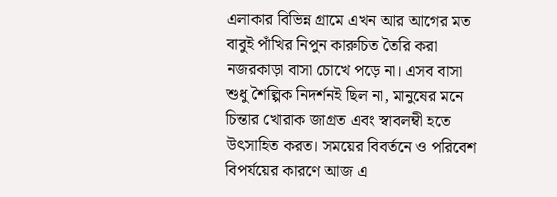এলাকার বিভিন্ন গ্রামে এখন আর আগের মত বাবুই পাঁখির নিপুন কারুচিত তৈরি করা নজরকাড়া বাসা চোখে পড়ে না। এসব বাসা শুধু শৈল্পিক নিদর্শনই ছিল না, মানুষের মনে চিন্তার খোরাক জাগ্রত এবং স্বাবলম্বী হতে উৎসাহিত করত। সময়ের বিবর্তনে ও পরিবেশ বিপর্যয়ের কারণে আজ এ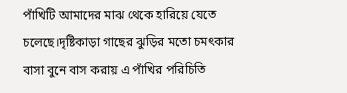পাঁখিটি আমাদের মাঝ থেকে হারিয়ে যেতে চলেছে।দৃষ্টিকাড়া গাছের ঝুড়ির মতো চমৎকার বাসা বুনে বাস করায় এ পাঁখির পরিচিতি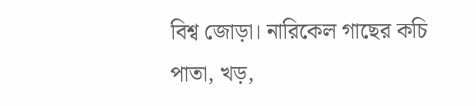বিশ্ব জোড়া। নারিকেল গাছের কচি পাতা, খড়,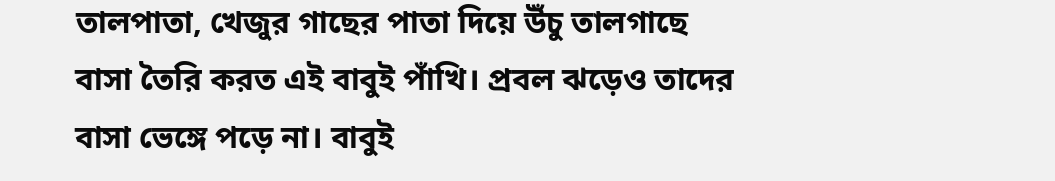তালপাতা, খেজুর গাছের পাতা দিয়ে উঁচু তালগাছে বাসা তৈরি করত এই বাবুই পাঁখি। প্রবল ঝড়েও তাদের বাসা ভেঙ্গে পড়ে না। বাবুই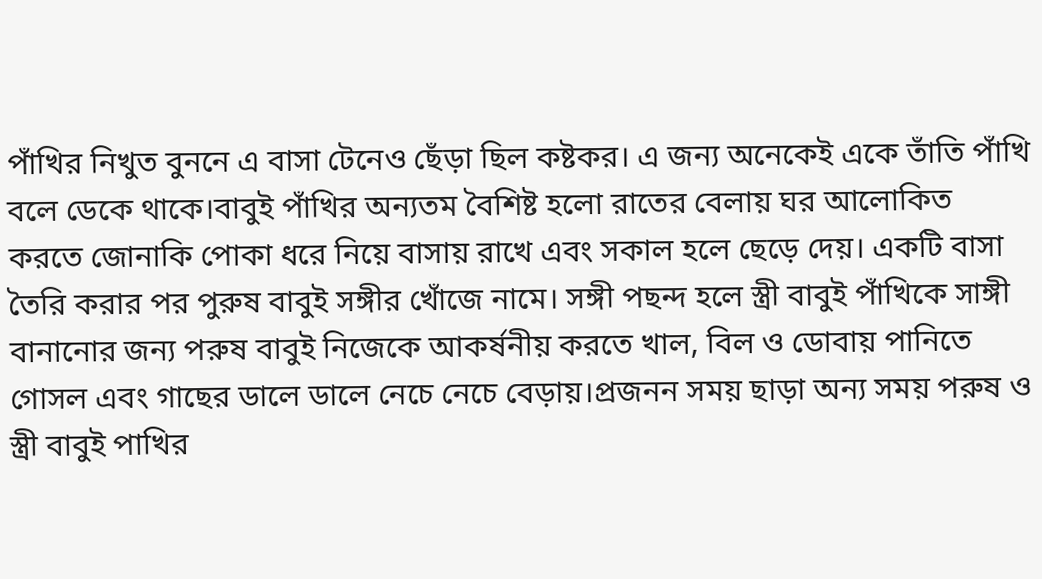পাঁখির নিখুত বুননে এ বাসা টেনেও ছেঁড়া ছিল কষ্টকর। এ জন্য অনেকেই একে তাঁতি পাঁখি বলে ডেকে থাকে।বাবুই পাঁখির অন্যতম বৈশিষ্ট হলো রাতের বেলায় ঘর আলোকিত করতে জোনাকি পোকা ধরে নিয়ে বাসায় রাখে এবং সকাল হলে ছেড়ে দেয়। একটি বাসা তৈরি করার পর পুরুষ বাবুই সঙ্গীর খোঁজে নামে। সঙ্গী পছন্দ হলে স্ত্রী বাবুই পাঁখিকে সাঙ্গী বানানোর জন্য পরুষ বাবুই নিজেকে আকর্ষনীয় করতে খাল, বিল ও ডোবায় পানিতে গোসল এবং গাছের ডালে ডালে নেচে নেচে বেড়ায়।প্রজনন সময় ছাড়া অন্য সময় পরুষ ও স্ত্রী বাবুই পাখির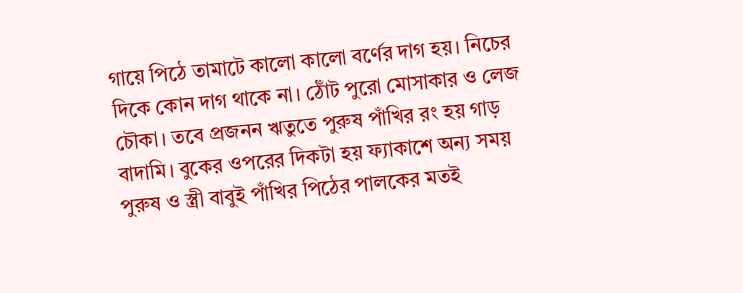গায়ে পিঠে তামাটে কালো কালো বর্ণের দাগ হয়। নিচের দিকে কোন দাগ থাকে না। ঠোঁট পুরো মোসাকার ও লেজ চৌকা। তবে প্রজনন ঋতুতে পুরুষ পাঁখির রং হয় গাড় বাদামি। বুকের ওপরের দিকটা হয় ফ্যাকাশে অন্য সময় পুরুষ ও স্ত্রী বাবুই পাঁখির পিঠের পালকের মতই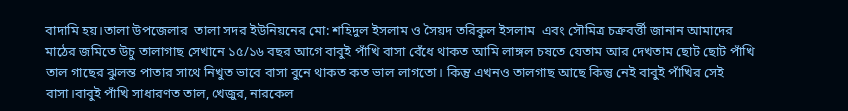বাদামি হয়।তালা উপজেলার  তালা সদর ইউনিয়নের মো: শহিদুল ইসলাম ও সৈয়দ তরিকুল ইসলাম  এবং সৌমিত্র চক্রবর্ত্তী জানান আমাদের মাঠের জমিতে উচু তালাগাছ সেখানে ১৫/১৬ বছর আগে বাবুই পাঁখি বাসা বেঁধে থাকত আমি লাঙ্গল চষতে যেতাম আর দেখতাম ছোট ছোট পাঁখি তাল গাছের ঝুলন্ত পাতার সাথে নিখুত ভাবে বাসা বুনে থাকত কত ভাল লাগতো। কিন্তু এখনও তালগাছ আছে কিন্তু নেই বাবুই পাঁখির সেই বাসা।বাবুই পাঁখি সাধারণত তাল, খেজুর, নারকেল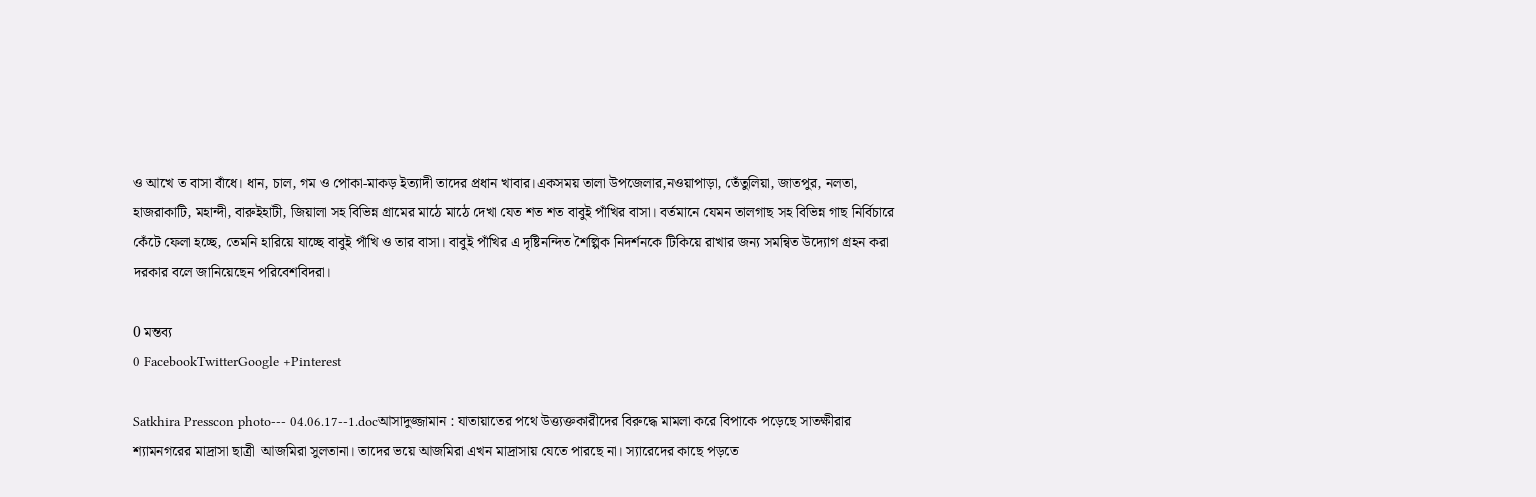ও আখে ত বাসা বাঁধে। ধান, চাল, গম ও পোকা-মাকড় ইত্যাদী তাদের প্রধান খাবার।একসময় তালা উপজেলার,নওয়াপাড়া, তেঁতুলিয়া, জাতপুর, নলতা,  হাজরাকাটি, মহান্দী, বারুইহাটী, জিয়ালা সহ বিভিন্ন গ্রামের মাঠে মাঠে দেখা যেত শত শত বাবুই পাঁখির বাসা। বর্তমানে যেমন তালগাছ সহ বিভিন্ন গাছ নির্বিচারে কেঁটে ফেলা হচ্ছে, তেমনি হারিয়ে যাচ্ছে বাবুই পাঁখি ও তার বাসা। বাবুই পাঁখির এ দৃষ্টিনন্দিত শৈল্পিক নিদর্শনকে টিকিয়ে রাখার জন্য সমন্বিত উদ্যোগ গ্রহন করা দরকার বলে জানিয়েছেন পরিবেশবিদরা।

0 মন্তব্য
0 FacebookTwitterGoogle +Pinterest

Satkhira Presscon photo--- 04.06.17--1.docআসাদুজ্জামান : যাতায়াতের পথে উত্ত্যক্তকারীদের বিরুদ্ধে মামলা করে বিপাকে পড়েছে সাতক্ষীরার শ্যামনগরের মাদ্রাসা ছাত্রী  আজমিরা সুলতানা। তাদের ভয়ে আজমিরা এখন মাদ্রাসায় যেতে পারছে না। স্যারেদের কাছে পড়তে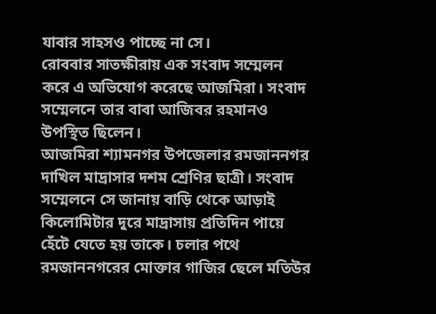যাবার সাহসও পাচ্ছে না সে।
রোববার সাতক্ষীরায় এক সংবাদ সম্মেলন করে এ অভিযোগ করেছে আজমিরা। সংবাদ সম্মেলনে তার বাবা আজিবর রহমানও উপস্থিত ছিলেন।
আজমিরা শ্যামনগর উপজেলার রমজাননগর দাখিল মাদ্রাসার দশম শ্রেণির ছাত্রী। সংবাদ সম্মেলনে সে জানায় বাড়ি থেকে আড়াই কিলোমিটার দুরে মাদ্রাসায় প্রতিদিন পায়ে হেঁটে যেতে হয় তাকে। চলার পথে রমজাননগরের মোক্তার গাজির ছেলে মতিউর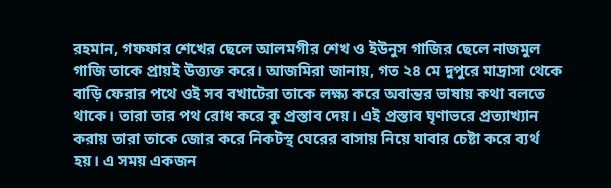রহমান, গফফার শেখের ছেলে আলমগীর শেখ ও ইউনুস গাজির ছেলে নাজমুল গাজি তাকে প্রায়ই উত্ত্যক্ত করে। আজমিরা জানায়, গত ২৪ মে দুপুরে মাদ্রাসা থেকে বাড়ি ফেরার পথে ওই সব বখাটেরা তাকে লক্ষ্য করে অবান্তর ভাষায় কথা বলতে থাকে। তারা তার পথ রোধ করে কু প্রস্তাব দেয়। এই প্রস্তাব ঘৃণাভরে প্রত্যাখ্যান করায় তারা তাকে জোর করে নিকটস্থ ঘেরের বাসায় নিয়ে যাবার চেষ্টা করে ব্যর্থ হয়। এ সময় একজন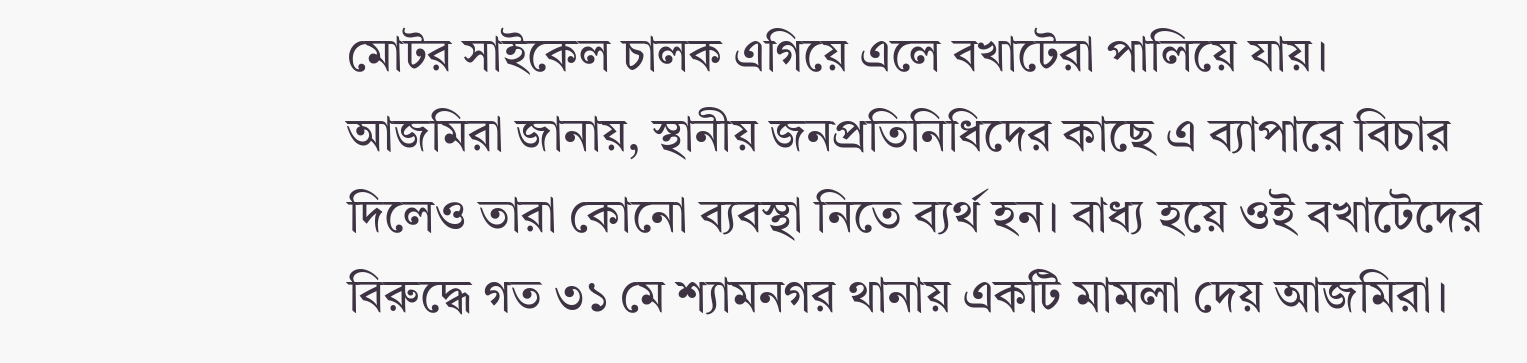মোটর সাইকেল চালক এগিয়ে এলে বখাটেরা পালিয়ে যায়।
আজমিরা জানায়, স্থানীয় জনপ্রতিনিধিদের কাছে এ ব্যাপারে বিচার দিলেও তারা কোনো ব্যবস্থা নিতে ব্যর্থ হন। বাধ্য হয়ে ওই বখাটেদের বিরুদ্ধে গত ৩১ মে শ্যামনগর থানায় একটি মামলা দেয় আজমিরা।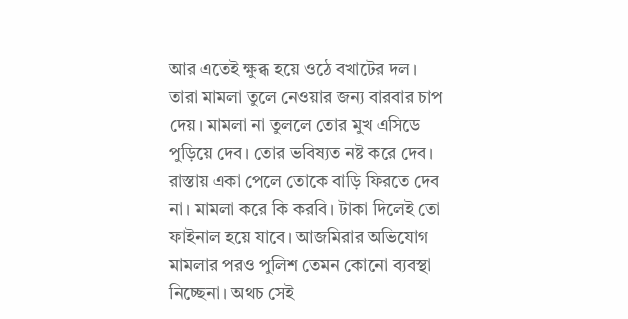আর এতেই ক্ষুব্ধ হয়ে ওঠে বখাটের দল। তারা মামলা তুলে নেওয়ার জন্য বারবার চাপ দেয়। মামলা না তুললে তোর মুখ এসিডে পুড়িয়ে দেব। তোর ভবিষ্যত নষ্ট করে দেব। রাস্তায় একা পেলে তোকে বাড়ি ফিরতে দেব না। মামলা করে কি করবি। টাকা দিলেই তো ফাইনাল হয়ে যাবে। আজমিরার অভিযোগ মামলার পরও পুলিশ তেমন কোনো ব্যবস্থা নিচ্ছেনা। অথচ সেই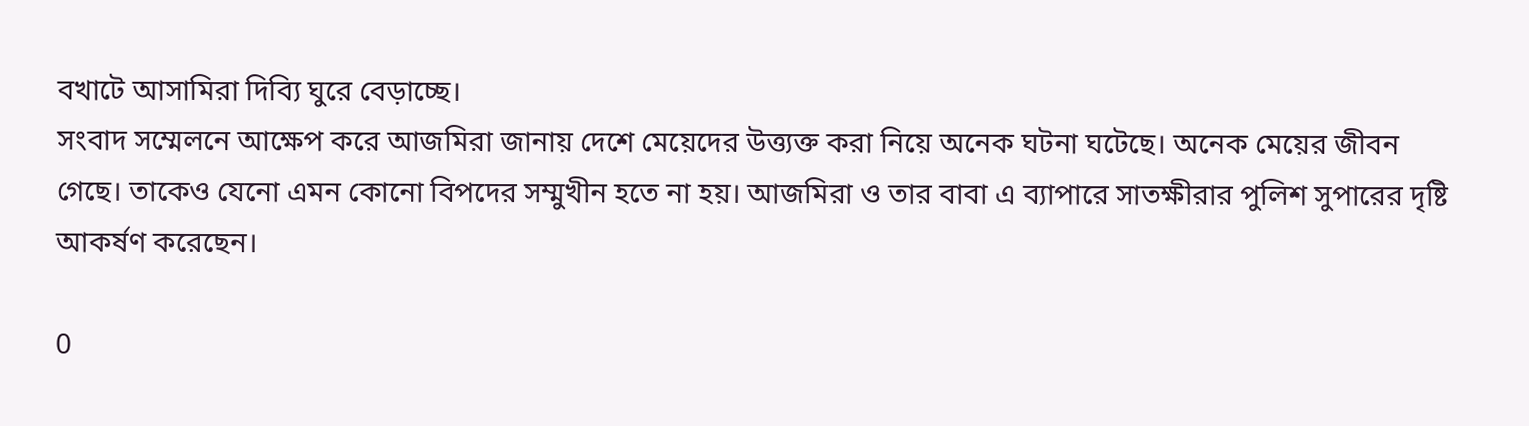বখাটে আসামিরা দিব্যি ঘুরে বেড়াচ্ছে।
সংবাদ সম্মেলনে আক্ষেপ করে আজমিরা জানায় দেশে মেয়েদের উত্ত্যক্ত করা নিয়ে অনেক ঘটনা ঘটেছে। অনেক মেয়ের জীবন গেছে। তাকেও যেনো এমন কোনো বিপদের সম্মুখীন হতে না হয়। আজমিরা ও তার বাবা এ ব্যাপারে সাতক্ষীরার পুলিশ সুপারের দৃষ্টি আকর্ষণ করেছেন।

0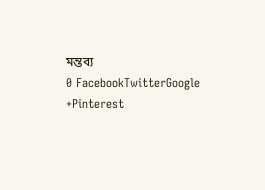মন্তব্য
0 FacebookTwitterGoogle +Pinterest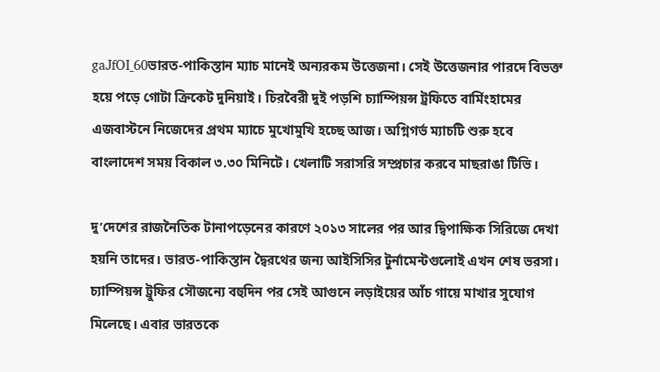gaJfOI_60ভারত-পাকিস্তান ম্যাচ মানেই অন্যরকম উত্তেজনা। সেই উত্তেজনার পারদে বিভক্ত হয়ে পড়ে গোটা ক্রিকেট দুনিয়াই। চিরবৈরী দুই পড়শি চ্যাম্পিয়ন্স ট্রফিতে বার্মিংহামের এজবাস্টনে নিজেদের প্রথম ম্যাচে মুখোমুখি হচ্ছে আজ। অগ্নিগর্ভ ম্যাচটি শুরু হবে বাংলাদেশ সময় বিকাল ৩.৩০ মিনিটে। খেলাটি সরাসরি সম্প্রচার করবে মাছরাঙা টিভি।

দু’দেশের রাজনৈতিক টানাপড়েনের কারণে ২০১৩ সালের পর আর দ্বিপাক্ষিক সিরিজে দেখা হয়নি তাদের। ভারত-পাকিস্তান দ্বৈরথের জন্য আইসিসির টুর্নামেন্টগুলোই এখন শেষ ভরসা। চ্যাম্পিয়ন্স ট্রুফির সৌজন্যে বহুদিন পর সেই আগুনে লড়াইয়ের আঁচ গায়ে মাখার সুযোগ মিলেছে। এবার ভারতকে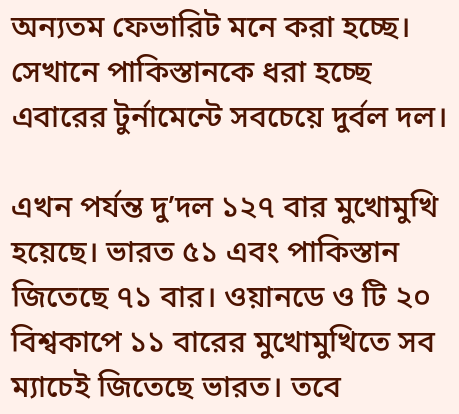অন্যতম ফেভারিট মনে করা হচ্ছে। সেখানে পাকিস্তানকে ধরা হচ্ছে এবারের টুর্নামেন্টে সবচেয়ে দুর্বল দল।

এখন পর্যন্ত দু’দল ১২৭ বার মুখোমুখি হয়েছে। ভারত ৫১ এবং পাকিস্তান জিতেছে ৭১ বার। ওয়ানডে ও টি ২০ বিশ্বকাপে ১১ বারের মুখোমুখিতে সব ম্যাচেই জিতেছে ভারত। তবে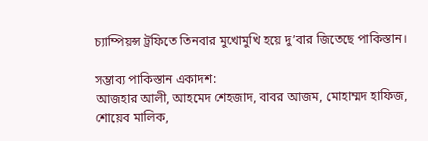চ্যাম্পিয়ন্স ট্রফিতে তিনবার মুখোমুখি হয়ে দু’বার জিতেছে পাকিস্তান।

সম্ভাব্য পাকিস্তান একাদশ:
আজহার আলী, আহমেদ শেহজাদ, বাবর আজম, মোহাম্মদ হাফিজ, শোয়েব মালিক,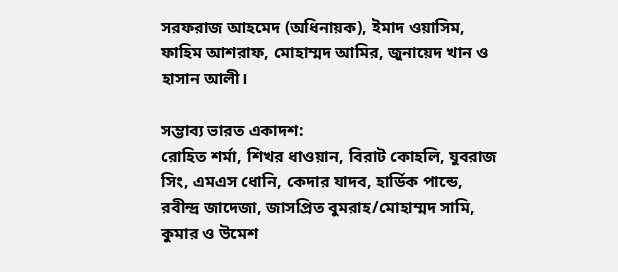সরফরাজ আহমেদ (অধিনায়ক), ইমাদ ওয়াসিম, ফাহিম আশরাফ, মোহাম্মদ আমির, জুনায়েদ খান ও হাসান আলী।

সম্ভাব্য ভারত একাদশ:
রোহিত শর্মা, শিখর ধাওয়ান, বিরাট কোহলি, যুবরাজ সিং, এমএস ধোনি, কেদার যাদব, হার্ডিক পান্ডে, রবীন্দ্র জাদেজা, জাসপ্রিত বুমরাহ/মোহাম্মদ সামি, কুমার ও উমেশ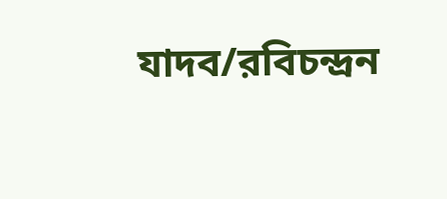যাদব/রবিচন্দ্রন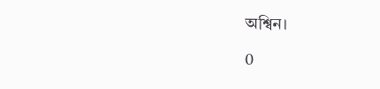অশ্বিন।

0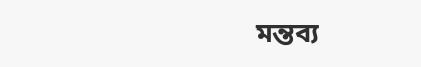মন্তব্য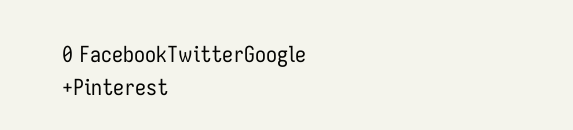0 FacebookTwitterGoogle +Pinterest